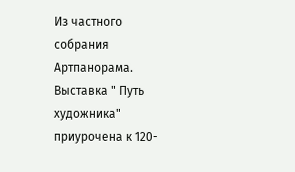Из частного собрания Артпанорама.
Выставка " Путь художника" приурочена к 120-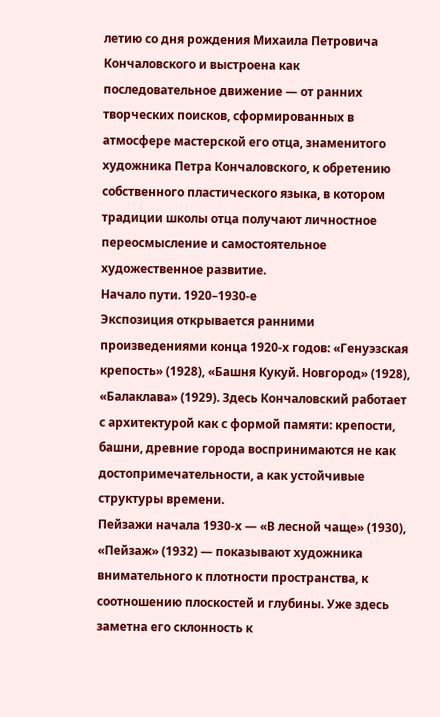летию со дня рождения Михаила Петровича Кончаловского и выстроена как последовательное движение — от ранних творческих поисков, сформированных в атмосфере мастерской его отца, знаменитого художника Петра Кончаловского, к обретению собственного пластического языка, в котором традиции школы отца получают личностное переосмысление и самостоятельное художественное развитие.
Начало пути. 1920–1930-е
Экспозиция открывается ранними произведениями конца 1920-х годов: «Генуэзская крепость» (1928), «Башня Кукуй. Новгород» (1928), «Балаклава» (1929). Здесь Кончаловский работает с архитектурой как с формой памяти: крепости, башни, древние города воспринимаются не как достопримечательности, а как устойчивые структуры времени.
Пейзажи начала 1930-х — «В лесной чаще» (1930), «Пейзаж» (1932) — показывают художника внимательного к плотности пространства, к соотношению плоскостей и глубины. Уже здесь заметна его склонность к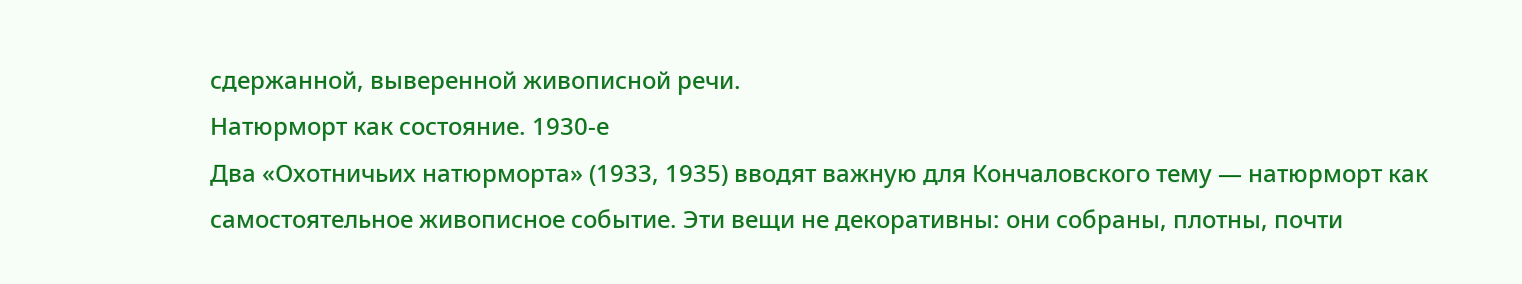сдержанной, выверенной живописной речи.
Натюрморт как состояние. 1930-е
Два «Охотничьих натюрморта» (1933, 1935) вводят важную для Кончаловского тему — натюрморт как самостоятельное живописное событие. Эти вещи не декоративны: они собраны, плотны, почти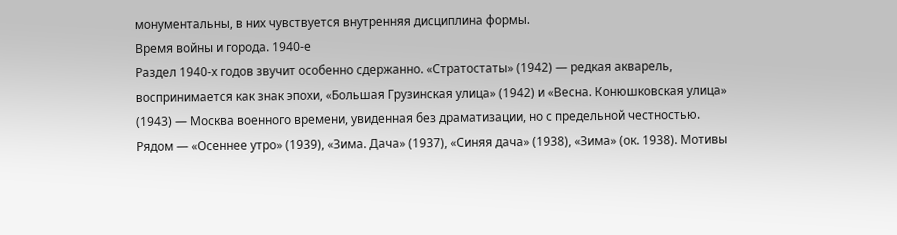монументальны, в них чувствуется внутренняя дисциплина формы.
Время войны и города. 1940-е
Раздел 1940-х годов звучит особенно сдержанно. «Стратостаты» (1942) — редкая акварель, воспринимается как знак эпохи, «Большая Грузинская улица» (1942) и «Весна. Конюшковская улица» (1943) — Москва военного времени, увиденная без драматизации, но с предельной честностью. Рядом — «Осеннее утро» (1939), «Зима. Дача» (1937), «Синяя дача» (1938), «Зима» (ок. 1938). Мотивы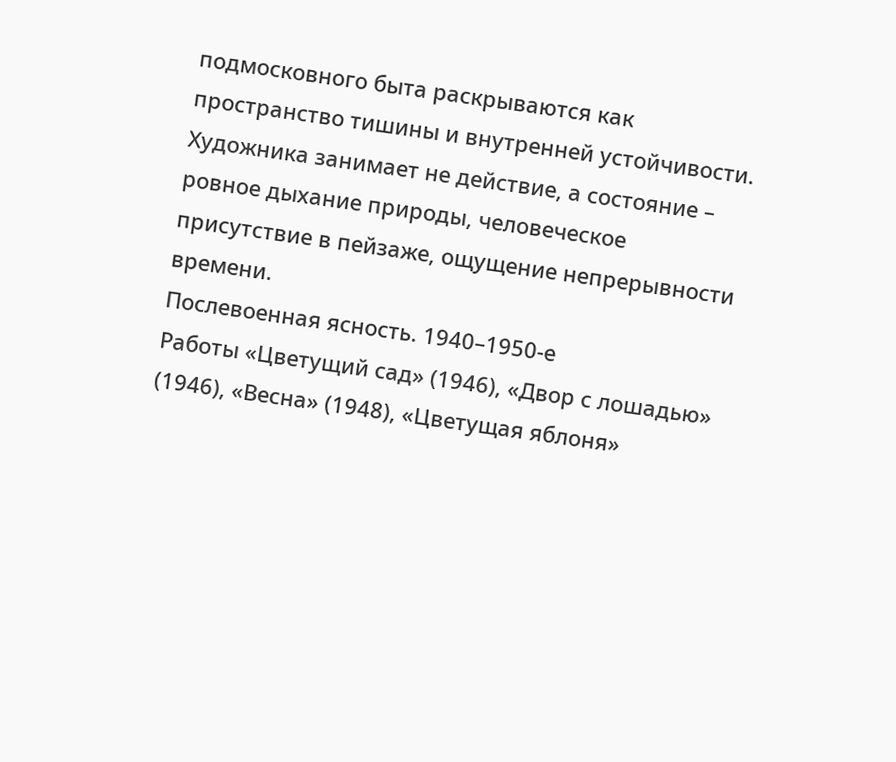подмосковного быта раскрываются как пространство тишины и внутренней устойчивости. Художника занимает не действие, а состояние – ровное дыхание природы, человеческое присутствие в пейзаже, ощущение непрерывности времени.
Послевоенная ясность. 1940–1950-е
Работы «Цветущий сад» (1946), «Двор с лошадью» (1946), «Весна» (1948), «Цветущая яблоня»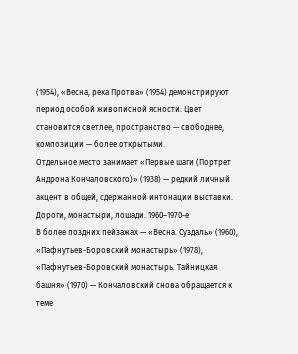(1954), «Весна, река Протва» (1954) демонстрируют период особой живописной ясности. Цвет становится светлее, пространство — свободнее, композиции — более открытыми.
Отдельное место занимает «Первые шаги (Портрет Андрона Кончаловского)» (1938) — редкий личный акцент в общей, сдержанной интонации выставки.
Дороги, монастыри, лошади. 1960–1970-е
В более поздних пейзажах — «Весна. Суздаль» (1960), «Пафнутьев-Боровский монастырь» (1978), «Пафнутьев-Боровский монастырь. Тайницкая башня» (1970) — Кончаловский снова обращается к теме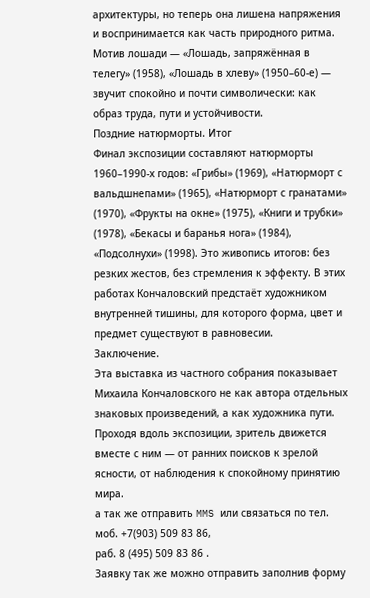архитектуры, но теперь она лишена напряжения и воспринимается как часть природного ритма.
Мотив лошади — «Лошадь, запряжённая в телегу» (1958), «Лошадь в хлеву» (1950–60-е) — звучит спокойно и почти символически: как образ труда, пути и устойчивости.
Поздние натюрморты. Итог
Финал экспозиции составляют натюрморты 1960–1990-х годов: «Грибы» (1969), «Натюрморт с вальдшнепами» (1965), «Натюрморт с гранатами» (1970), «Фрукты на окне» (1975), «Книги и трубки» (1978), «Бекасы и баранья нога» (1984), «Подсолнухи» (1998). Это живопись итогов: без резких жестов, без стремления к эффекту. В этих работах Кончаловский предстаёт художником внутренней тишины, для которого форма, цвет и предмет существуют в равновесии.
Заключение.
Эта выставка из частного собрания показывает Михаила Кончаловского не как автора отдельных знаковых произведений, а как художника пути. Проходя вдоль экспозиции, зритель движется вместе с ним — от ранних поисков к зрелой ясности, от наблюдения к спокойному принятию мира.
а так же отправить MMS или связаться по тел.
моб. +7(903) 509 83 86,
раб. 8 (495) 509 83 86 .
Заявку так же можно отправить заполнив форму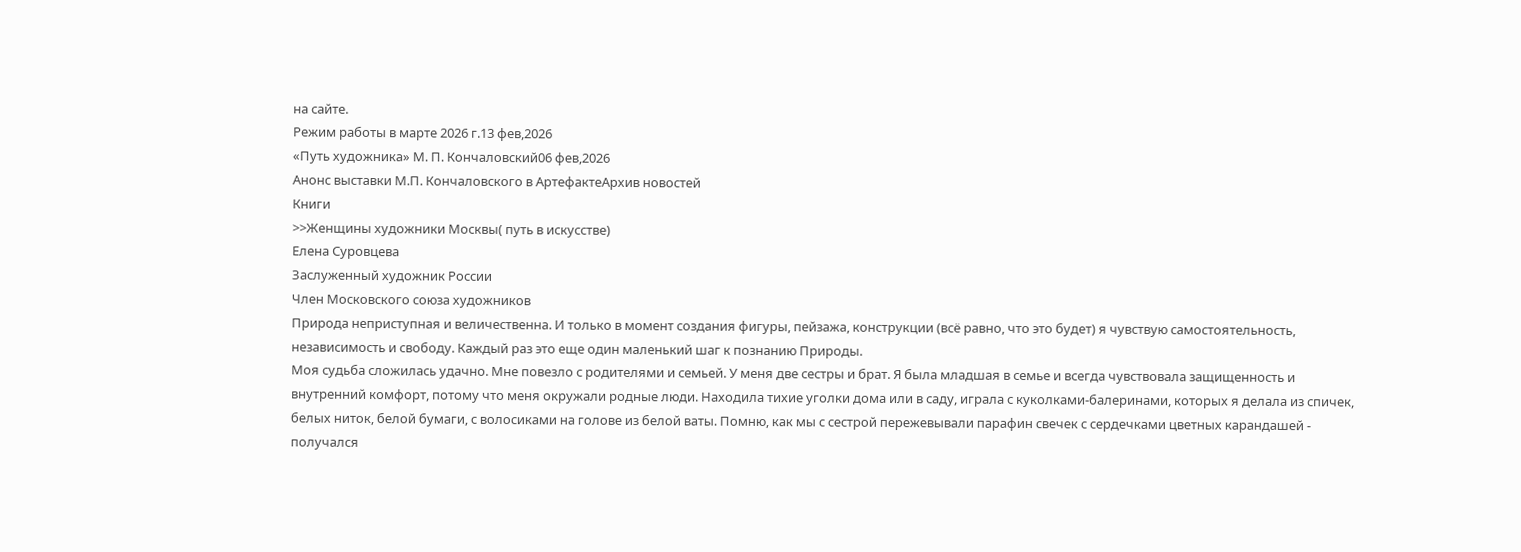на сайте.
Режим работы в марте 2026 г.13 фев,2026
«Путь художника» М. П. Кончаловский06 фев,2026
Анонс выставки М.П. Кончаловского в АртефактеАрхив новостей
Книги
>>Женщины художники Москвы( путь в искусстве)
Елена Суровцева
Заслуженный художник России
Член Московского союза художников
Природа неприступная и величественна. И только в момент создания фигуры, пейзажа, конструкции (всё равно, что это будет) я чувствую самостоятельность, независимость и свободу. Каждый раз это еще один маленький шаг к познанию Природы.
Моя судьба сложилась удачно. Мне повезло с родителями и семьей. У меня две сестры и брат. Я была младшая в семье и всегда чувствовала защищенность и внутренний комфорт, потому что меня окружали родные люди. Находила тихие уголки дома или в саду, играла с куколками-балеринами, которых я делала из спичек, белых ниток, белой бумаги, с волосиками на голове из белой ваты. Помню, как мы с сестрой пережевывали парафин свечек с сердечками цветных карандашей - получался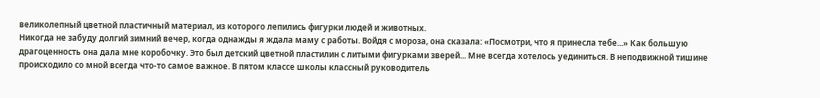великолепный цветной пластичный материал, из которого лепились фигурки людей и животных.
Никогда не забуду долгий зимний вечер, когда однажды я ждала маму с работы. Войдя с мороза, она сказала: «Посмотри, что я принесла тебе...» Как большую драгоценность она дала мне коробочку. Это был детский цветной пластилин с литыми фигурками зверей... Мне всегда хотелось уединиться. В неподвижной тишине происходило со мной всегда что-то самое важное. В пятом классе школы классный руководитель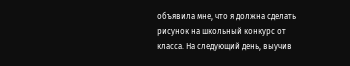объявила мне, что я должна сделать рисунок на школьный конкурс от класса. На следующий день, выучив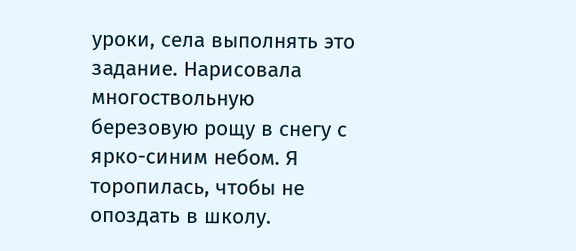уроки, села выполнять это задание. Нарисовала многоствольную березовую рощу в снегу с ярко-синим небом. Я торопилась, чтобы не опоздать в школу.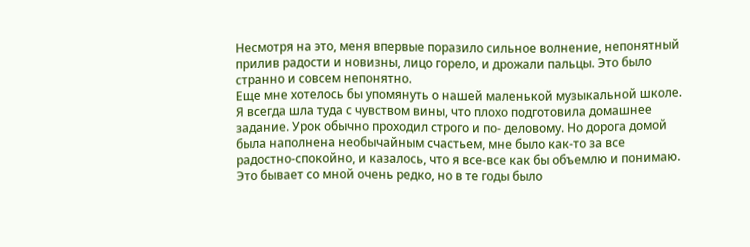Несмотря на это, меня впервые поразило сильное волнение, непонятный прилив радости и новизны, лицо горело, и дрожали пальцы. Это было странно и совсем непонятно.
Еще мне хотелось бы упомянуть о нашей маленькой музыкальной школе. Я всегда шла туда с чувством вины, что плохо подготовила домашнее задание. Урок обычно проходил строго и по- деловому. Но дорога домой была наполнена необычайным счастьем, мне было как-то за все радостно-спокойно, и казалось, что я все-все как бы объемлю и понимаю. Это бывает со мной очень редко, но в те годы было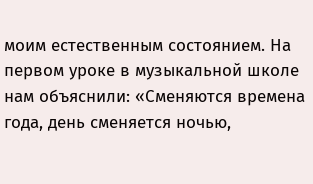моим естественным состоянием. На первом уроке в музыкальной школе нам объяснили: «Сменяются времена года, день сменяется ночью,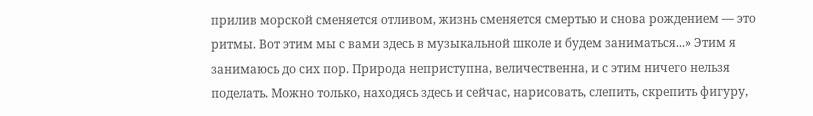прилив морской сменяется отливом, жизнь сменяется смертью и снова рождением — это ритмы. Вот этим мы с вами здесь в музыкальной школе и будем заниматься...» Этим я занимаюсь до сих пор. Природа неприступна, величественна, и с этим ничего нельзя поделать. Можно только, находясь здесь и сейчас, нарисовать, слепить, скрепить фигуру,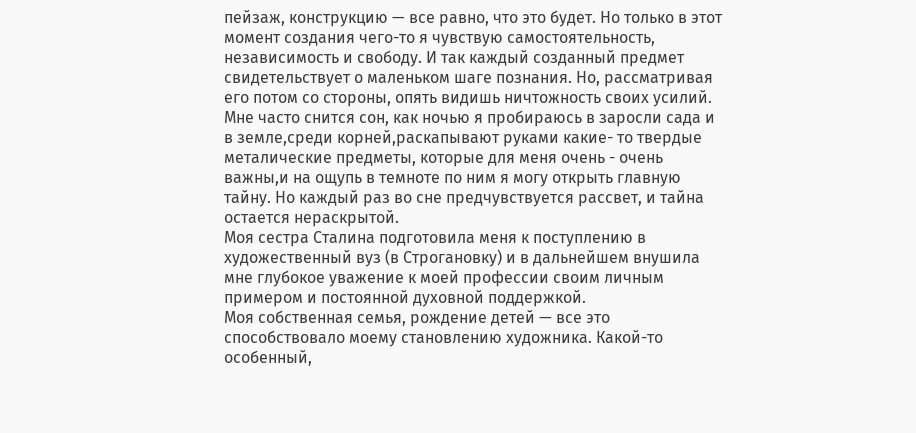пейзаж, конструкцию — все равно, что это будет. Но только в этот момент создания чего-то я чувствую самостоятельность, независимость и свободу. И так каждый созданный предмет свидетельствует о маленьком шаге познания. Но, рассматривая его потом со стороны, опять видишь ничтожность своих усилий. Мне часто снится сон, как ночью я пробираюсь в заросли сада и в земле,среди корней,раскапывают руками какие- то твердые металические предметы, которые для меня очень - очень важны,и на ощупь в темноте по ним я могу открыть главную тайну. Но каждый раз во сне предчувствуется рассвет, и тайна остается нераскрытой.
Моя сестра Сталина подготовила меня к поступлению в художественный вуз (в Строгановку) и в дальнейшем внушила мне глубокое уважение к моей профессии своим личным примером и постоянной духовной поддержкой.
Моя собственная семья, рождение детей — все это способствовало моему становлению художника. Какой-то особенный,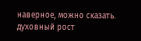наверное, можно сказать. духовный рост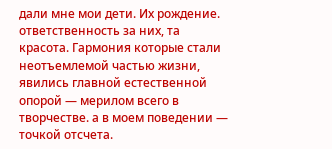дали мне мои дети. Их рождение. ответственность за них, та красота. Гармония которые стали неотъемлемой частью жизни, явились главной естественной опорой — мерилом всего в творчестве. а в моем поведении — точкой отсчета.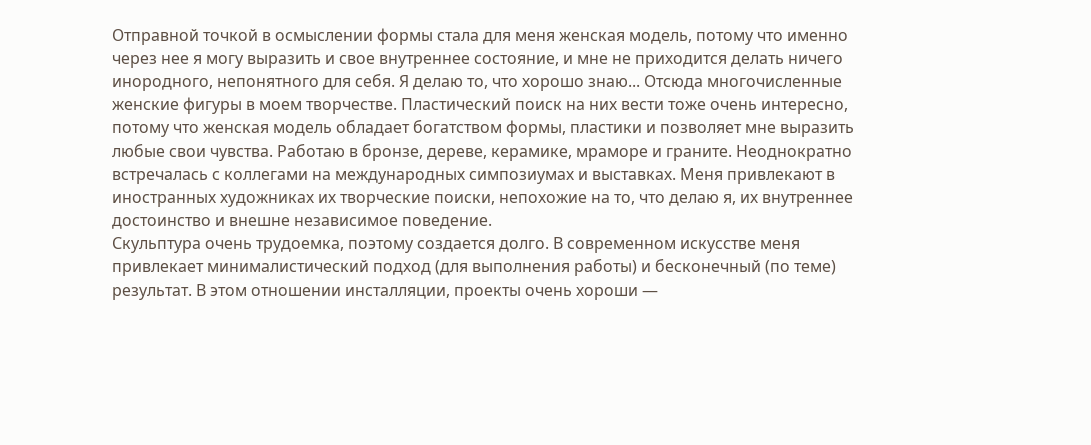Отправной точкой в осмыслении формы стала для меня женская модель, потому что именно через нее я могу выразить и свое внутреннее состояние, и мне не приходится делать ничего инородного, непонятного для себя. Я делаю то, что хорошо знаю... Отсюда многочисленные женские фигуры в моем творчестве. Пластический поиск на них вести тоже очень интересно, потому что женская модель обладает богатством формы, пластики и позволяет мне выразить любые свои чувства. Работаю в бронзе, дереве, керамике, мраморе и граните. Неоднократно встречалась с коллегами на международных симпозиумах и выставках. Меня привлекают в иностранных художниках их творческие поиски, непохожие на то, что делаю я, их внутреннее достоинство и внешне независимое поведение.
Скульптура очень трудоемка, поэтому создается долго. В современном искусстве меня привлекает минималистический подход (для выполнения работы) и бесконечный (по теме) результат. В этом отношении инсталляции, проекты очень хороши —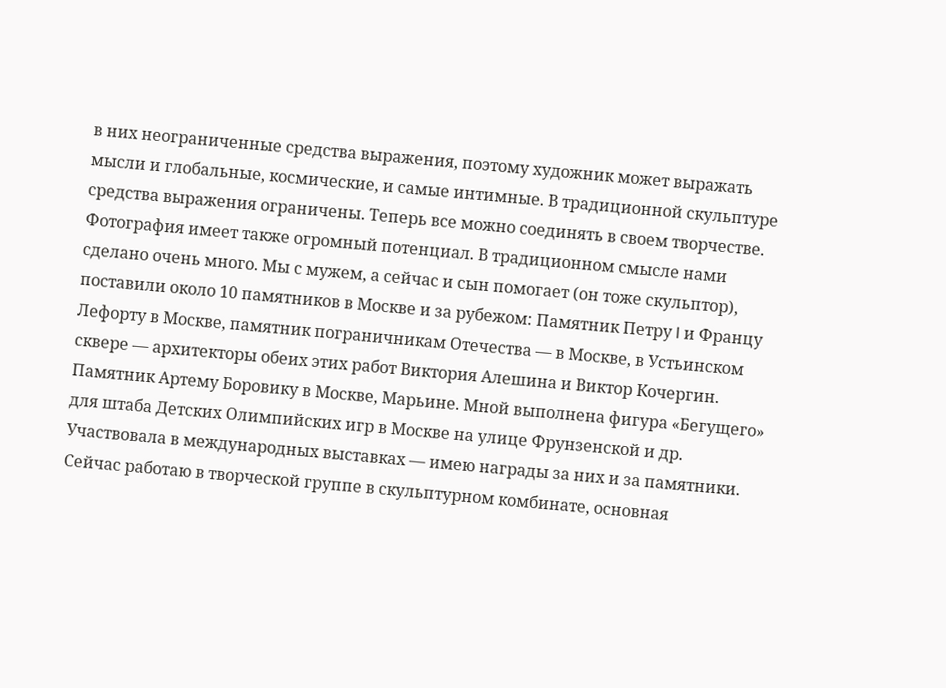в них неограниченные средства выражения, поэтому художник может выражать мысли и глобальные, космические, и самые интимные. В традиционной скульптуре средства выражения ограничены. Теперь все можно соединять в своем творчестве. Фотография имеет также огромный потенциал. В традиционном смысле нами сделано очень много. Мы с мужем, а сейчас и сын помогает (он тоже скульптор), поставили около 10 памятников в Москве и за рубежом: Памятник Петру I и Францу Лефорту в Москве, памятник пограничникам Отечества — в Москве, в Устьинском сквере — архитекторы обеих этих работ Виктория Алешина и Виктор Кочергин. Памятник Артему Боровику в Москве, Марьине. Мной выполнена фигура «Бегущего» для штаба Детских Олимпийских игр в Москве на улице Фрунзенской и др.
Участвовала в международных выставках — имею награды за них и за памятники. Сейчас работаю в творческой группе в скульптурном комбинате, основная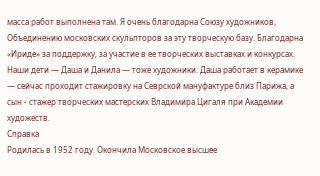масса работ выполнена там. Я очень благодарна Союзу художников, Объединению московских скульпторов за эту творческую базу. Благодарна «Ириде» за поддержку, за участие в ее творческих выставках и конкурсах. Наши дети — Даша и Данила — тоже художники. Даша работает в керамике — сейчас проходит стажировку на Севрской мануфактуре близ Парижа, а сын - стажер творческих мастерских Владимира Цигаля при Академии художеств.
Справка
Родилась в 1952 году. Окончила Московское высшее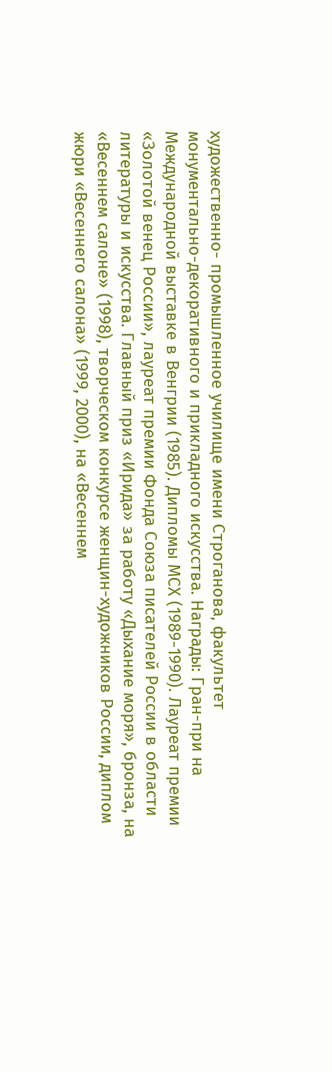художественно- промышленное училище имени Строганова‚ факультет монументально-декоративного и прикладного искусства. Награды: Гран-при на Международной выставке в Венгрии (1985). Дипломы МСХ (1989-1990). Лауреат премии «Золотой венец России», лауреат премии Фонда Союза писателей России в области литературы и искусства. Главный приз «Ирида» за работу «Дыхание моря», бронза, на «Весеннем салоне» (1998), творческом конкурсе женщин-художников России, диплом жюри «Весеннего салона» (1999, 2000), на «Весеннем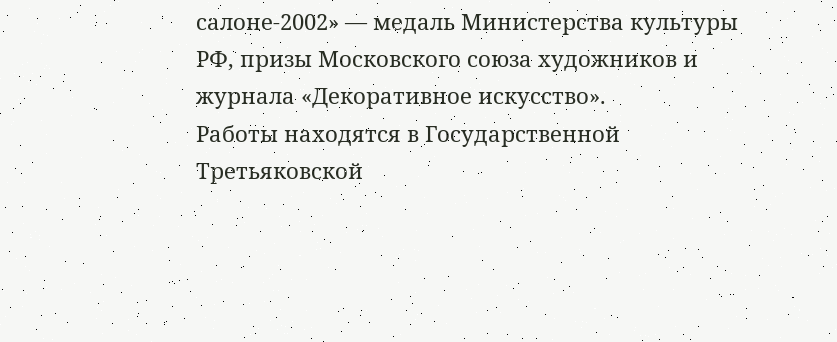салоне-2002» — медаль Министерства культуры РФ, призы Московского союза художников и журнала «Декоративное искусство».
Работы находятся в Государственной Третьяковской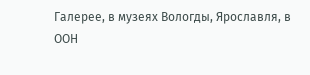Галерее, в музеях Вологды, Ярославля, в ООН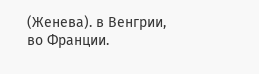(Женева). в Венгрии, во Франции.